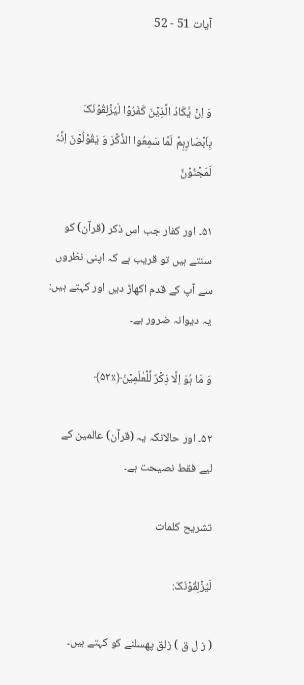آیات 51 - 52


وَ اِنۡ یَّکَادُ الَّذِیۡنَ کَفَرُوۡا لَیُزۡلِقُوۡنَکَ بِاَبۡصَارِہِمۡ لَمَّا سَمِعُوا الذِّکۡرَ وَ یَقُوۡلُوۡنَ اِنَّہٗ لَمَجۡنُوۡنٌ

۵۱۔ اور کفار جب اس ذکر (قرآن) کو سنتے ہیں تو قریب ہے کہ اپنی نظروں سے آپ کے قدم اکھاڑ دیں اور کہتے ہیں: یہ دیوانہ ضرور ہے۔

وَ مَا ہُوَ اِلَّا ذِکۡرٌ لِّلۡعٰلَمِیۡنَ﴿٪۵۲﴾

۵۲۔ اور حالانکہ یہ (قرآن) عالمین کے لیے فقط نصیحت ہے۔

تشریح کلمات

لَیُزۡلِقُوۡنَکَ:

( ز ل ق ) زلق پھسلنے کو کہتے ہیں۔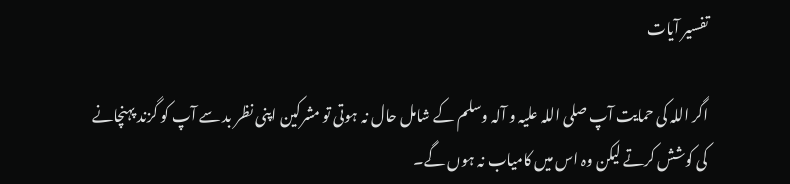تفسیر آیات

اگر اللہ کی حمایت آپ صلی اللہ علیہ و آلہ وسلم کے شامل حال نہ ہوتی تو مشرکین اپنی نظر بد سے آپ کو گزند پہنچانے کی کوشش کرتے لیکن وہ اس میں کامیاب نہ ہوں گے۔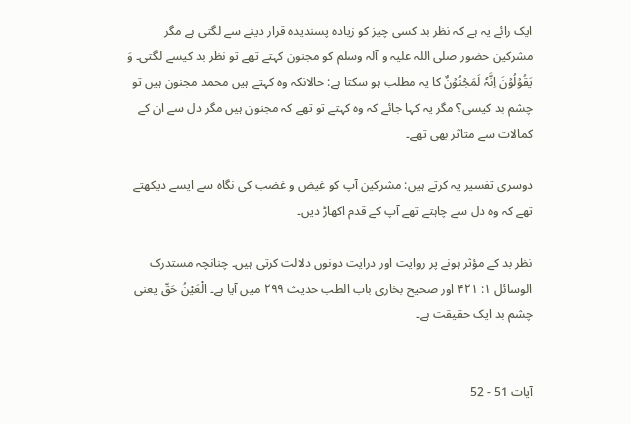ایک رائے یہ ہے کہ نظر بد کسی چیز کو زیادہ پسندیدہ قرار دینے سے لگتی ہے مگر مشرکین حضور صلی اللہ علیہ و آلہ وسلم کو مجنون کہتے تھے تو نظر بد کیسے لگتی۔ وَ یَقُوۡلُوۡنَ اِنَّہٗ لَمَجۡنُوۡنٌ کا یہ مطلب ہو سکتا ہے: حالانکہ وہ کہتے ہیں محمد مجنون ہیں تو چشم بد کیسی؟ مگر یہ کہا جائے کہ وہ کہتے تو تھے کہ مجنون ہیں مگر دل سے ان کے کمالات سے متاثر بھی تھے۔

دوسری تفسیر یہ کرتے ہیں: مشرکین آپ کو غیض و غضب کی نگاہ سے ایسے دیکھتے تھے کہ وہ دل سے چاہتے تھے آپ کے قدم اکھاڑ دیں۔

نظر بد کے مؤثر ہونے پر روایت اور درایت دونوں دلالت کرتی ہیں۔ چنانچہ مستدرک الوسائل ۱: ۴۲۱ اور صحیح بخاری باب الطب حدیث ۲۹۹ میں آیا ہے۔ الْعَیْنُ حَقّ یعنی چشم بد ایک حقیقت ہے۔


آیات 51 - 52